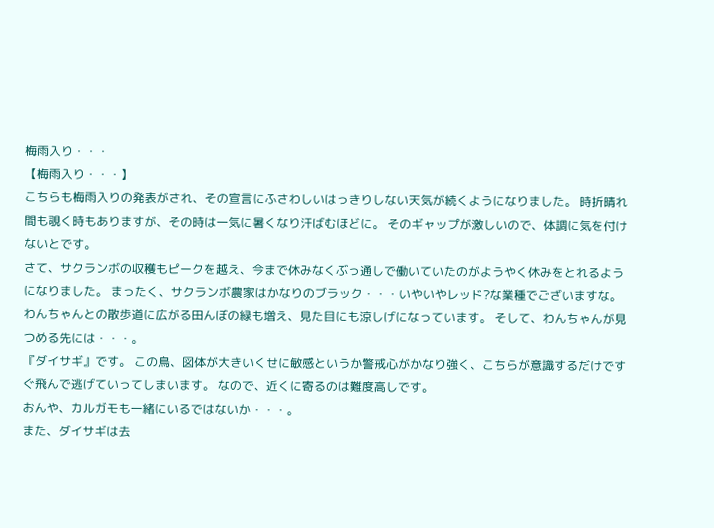梅雨入り・・・
【梅雨入り・・・】
こちらも梅雨入りの発表がされ、その宣言にふさわしいはっきりしない天気が続くようになりました。 時折晴れ間も覗く時もありますが、その時は一気に暑くなり汗ばむほどに。 そのギャップが激しいので、体調に気を付けないとです。
さて、サクランボの収穫もピークを越え、今まで休みなくぶっ通しで働いていたのがようやく休みをとれるようになりました。 まったく、サクランボ農家はかなりのブラック・・・いやいやレッド?な業種でございますな。
わんちゃんとの散歩道に広がる田んぼの緑も増え、見た目にも涼しげになっています。 そして、わんちゃんが見つめる先には・・・。
『ダイサギ』です。 この鳥、図体が大きいくせに敏感というか警戒心がかなり強く、こちらが意識するだけですぐ飛んで逃げていってしまいます。 なので、近くに寄るのは難度高しです。
おんや、カルガモも一緒にいるではないか・・・。
また、ダイサギは去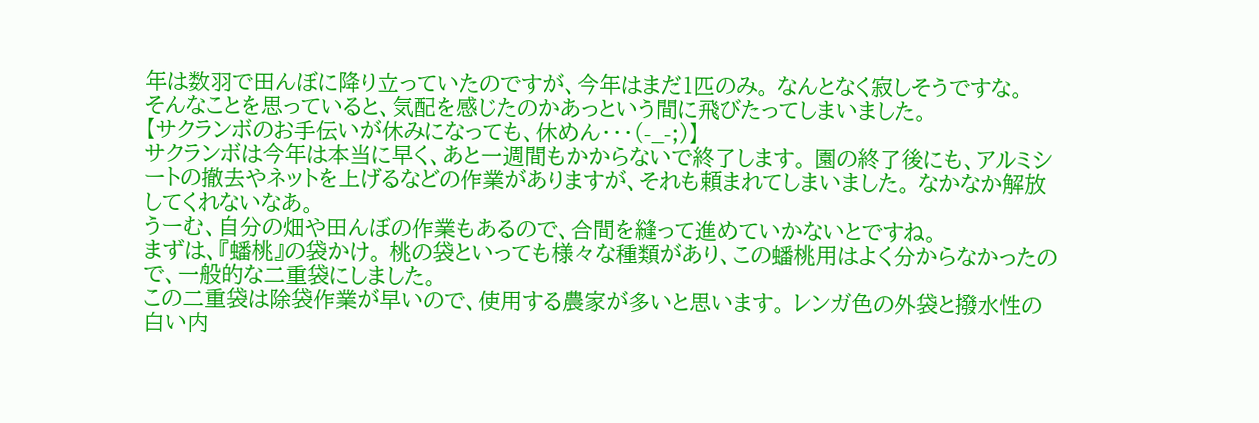年は数羽で田んぼに降り立っていたのですが、今年はまだ1匹のみ。 なんとなく寂しそうですな。
そんなことを思っていると、気配を感じたのかあっという間に飛びたってしまいました。
【サクランボのお手伝いが休みになっても、休めん・・・(-_-;)】
サクランボは今年は本当に早く、あと一週間もかからないで終了します。 園の終了後にも、アルミシートの撤去やネットを上げるなどの作業がありますが、それも頼まれてしまいました。 なかなか解放してくれないなあ。
うーむ、自分の畑や田んぼの作業もあるので、合間を縫って進めていかないとですね。
まずは、『蟠桃』の袋かけ。 桃の袋といっても様々な種類があり、この蟠桃用はよく分からなかったので、一般的な二重袋にしました。
この二重袋は除袋作業が早いので、使用する農家が多いと思います。 レンガ色の外袋と撥水性の白い内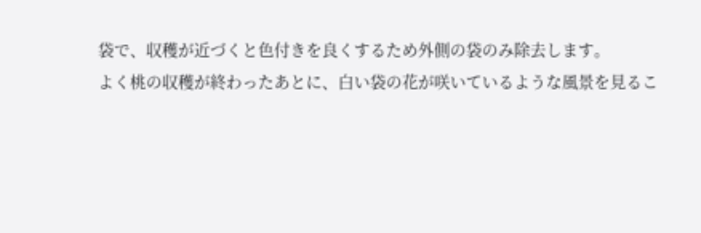袋で、収穫が近づくと色付きを良くするため外側の袋のみ除去します。
よく桃の収穫が終わったあとに、白い袋の花が咲いているような風景を見るこ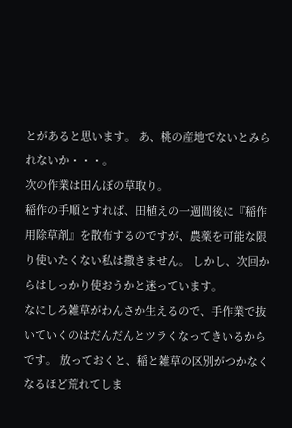とがあると思います。 あ、桃の産地でないとみられないか・・・。
次の作業は田んぼの草取り。
稲作の手順とすれば、田植えの一週間後に『稲作用除草剤』を散布するのですが、農薬を可能な限り使いたくない私は撒きません。 しかし、次回からはしっかり使おうかと迷っています。
なにしろ雑草がわんさか生えるので、手作業で抜いていくのはだんだんとツラくなってきいるからです。 放っておくと、稲と雑草の区別がつかなくなるほど荒れてしま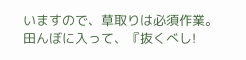いますので、草取りは必須作業。
田んぼに入って、『抜くべし!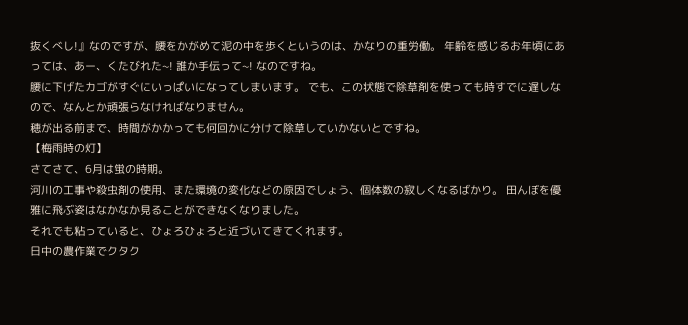抜くべし!』なのですが、腰をかがめて泥の中を歩くというのは、かなりの重労働。 年齢を感じるお年頃にあっては、あー、くたびれた~! 誰か手伝って~! なのですね。
腰に下げたカゴがすぐにいっぱいになってしまいます。 でも、この状態で除草剤を使っても時すでに遅しなので、なんとか頑張らなければなりません。
穂が出る前まで、時間がかかっても何回かに分けて除草していかないとですね。
【梅雨時の灯】
さてさて、6月は蛍の時期。
河川の工事や殺虫剤の使用、また環境の変化などの原因でしょう、個体数の寂しくなるばかり。 田んぼを優雅に飛ぶ姿はなかなか見ることができなくなりました。
それでも粘っていると、ひょろひょろと近づいてきてくれます。
日中の農作業でクタク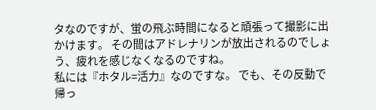タなのですが、蛍の飛ぶ時間になると頑張って撮影に出かけます。 その間はアドレナリンが放出されるのでしょう、疲れを感じなくなるのですね。
私には『ホタル=活力』なのですな。 でも、その反動で帰っ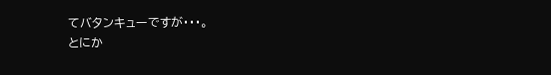てバタンキューですが・・・。
とにか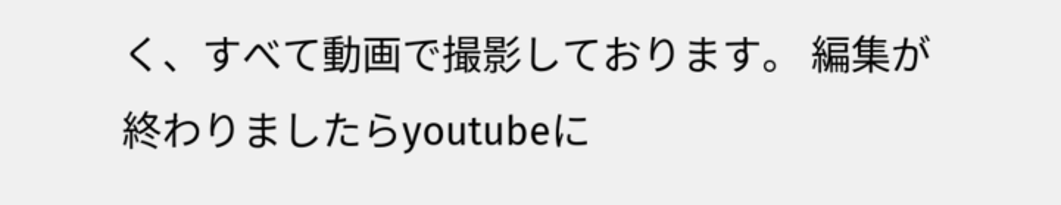く、すべて動画で撮影しております。 編集が終わりましたらyoutubeに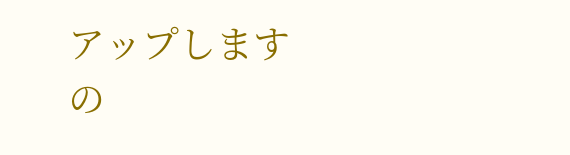アップしますの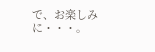で、お楽しみに・・・。